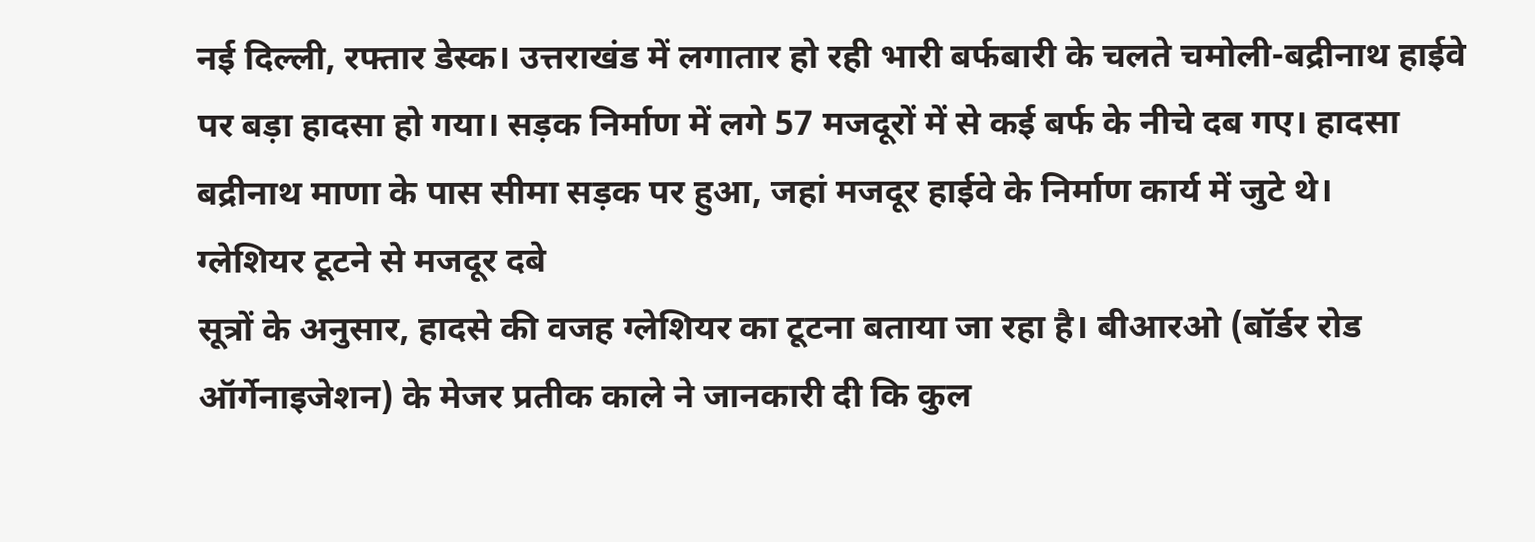नई दिल्ली, रफ्तार डेस्क। उत्तराखंड में लगातार हो रही भारी बर्फबारी के चलते चमोली-बद्रीनाथ हाईवे पर बड़ा हादसा हो गया। सड़क निर्माण में लगे 57 मजदूरों में से कई बर्फ के नीचे दब गए। हादसा बद्रीनाथ माणा के पास सीमा सड़क पर हुआ, जहां मजदूर हाईवे के निर्माण कार्य में जुटे थे।
ग्लेशियर टूटने से मजदूर दबे
सूत्रों के अनुसार, हादसे की वजह ग्लेशियर का टूटना बताया जा रहा है। बीआरओ (बॉर्डर रोड ऑर्गेनाइजेशन) के मेजर प्रतीक काले ने जानकारी दी कि कुल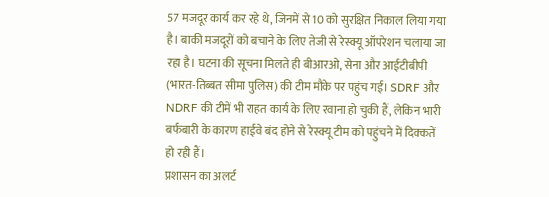57 मजदूर कार्य कर रहे थे, जिनमें से 10 को सुरक्षित निकाल लिया गया है। बाकी मजदूरों को बचाने के लिए तेजी से रेस्क्यू ऑपरेशन चलाया जा रहा है। घटना की सूचना मिलते ही बीआरओ, सेना और आईटीबीपी (भारत-तिब्बत सीमा पुलिस) की टीम मौके पर पहुंच गई। SDRF और NDRF की टीमें भी राहत कार्य के लिए रवाना हो चुकी हैं, लेकिन भारी बर्फबारी के कारण हाईवे बंद होने से रेस्क्यू टीम को पहुंचने में दिक्कतें हो रही हैं।
प्रशासन का अलर्ट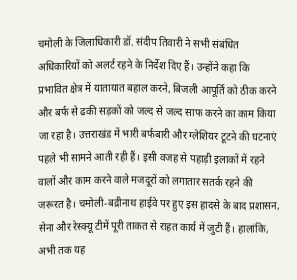चमोली के जिलाधिकारी डॉ. संदीप तिवारी ने सभी संबंधित अधिकारियों को अलर्ट रहने के निर्देश दिए हैं। उन्होंने कहा कि प्रभावित क्षेत्र में यातायात बहाल करने, बिजली आपूर्ति को ठीक करने और बर्फ से ढकी सड़कों को जल्द से जल्द साफ करने का काम किया जा रहा है। उत्तराखंड में भारी बर्फबारी और ग्लेशियर टूटने की घटनाएं पहले भी सामने आती रही हैं। इसी वजह से पहाड़ी इलाकों में रहने वालों और काम करने वाले मजदूरों को लगातार सतर्क रहने की जरूरत है। चमोली-बद्रीनाथ हाईवे पर हुए इस हादसे के बाद प्रशासन, सेना और रेस्क्यू टीमें पूरी ताकत से राहत कार्य में जुटी हैं। हालांकि, अभी तक यह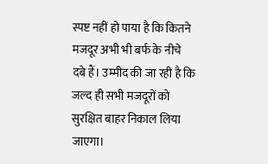स्पष्ट नहीं हो पाया है कि कितने मजदूर अभी भी बर्फ के नीचे दबे हैं। उम्मीद की जा रही है कि जल्द ही सभी मजदूरों को सुरक्षित बाहर निकाल लिया जाएगा।